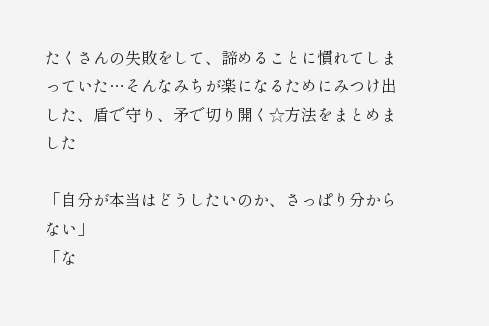たくさんの失敗をして、諦めることに慣れてしまっていた…そんなみちが楽になるためにみつけ出した、盾で守り、矛で切り開く☆方法をまとめました

「自分が本当はどうしたいのか、さっぱり分からない」
「な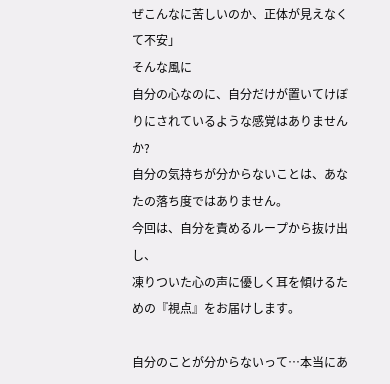ぜこんなに苦しいのか、正体が見えなくて不安」
そんな風に
自分の心なのに、自分だけが置いてけぼりにされているような感覚はありませんか?
自分の気持ちが分からないことは、あなたの落ち度ではありません。
今回は、自分を責めるループから抜け出し、
凍りついた心の声に優しく耳を傾けるための『視点』をお届けします。

自分のことが分からないって…本当にあ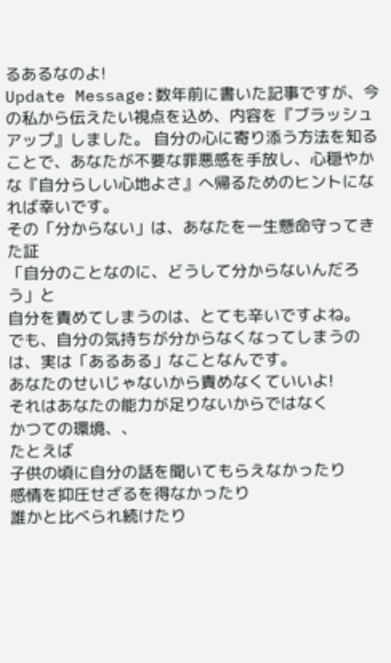るあるなのよ!
Update Message:数年前に書いた記事ですが、今の私から伝えたい視点を込め、内容を『ブラッシュアップ』しました。 自分の心に寄り添う方法を知ることで、あなたが不要な罪悪感を手放し、心穏やかな『自分らしい心地よさ』へ帰るためのヒントになれば幸いです。
その「分からない」は、あなたを一生懸命守ってきた証
「自分のことなのに、どうして分からないんだろう」と
自分を責めてしまうのは、とても辛いですよね。
でも、自分の気持ちが分からなくなってしまうのは、実は「あるある」なことなんです。
あなたのせいじゃないから責めなくていいよ!
それはあなたの能力が足りないからではなく
かつての環境、、
たとえば
子供の頃に自分の話を聞いてもらえなかったり
感情を抑圧せざるを得なかったり
誰かと比べられ続けたり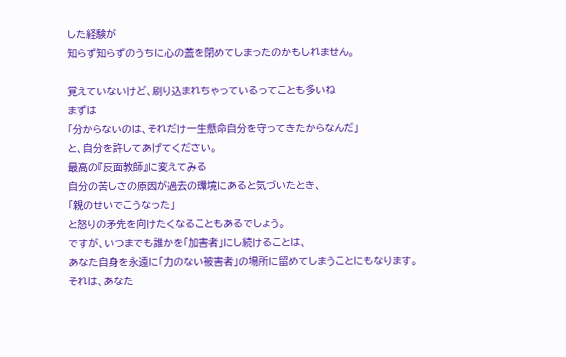した経験が
知らず知らずのうちに心の蓋を閉めてしまったのかもしれません。

覚えていないけど、刷り込まれちゃっているってことも多いね
まずは
「分からないのは、それだけ一生懸命自分を守ってきたからなんだ」
と、自分を許してあげてください。
最高の『反面教師』に変えてみる
自分の苦しさの原因が過去の環境にあると気づいたとき、
「親のせいでこうなった」
と怒りの矛先を向けたくなることもあるでしょう。
ですが、いつまでも誰かを「加害者」にし続けることは、
あなた自身を永遠に「力のない被害者」の場所に留めてしまうことにもなります。
それは、あなた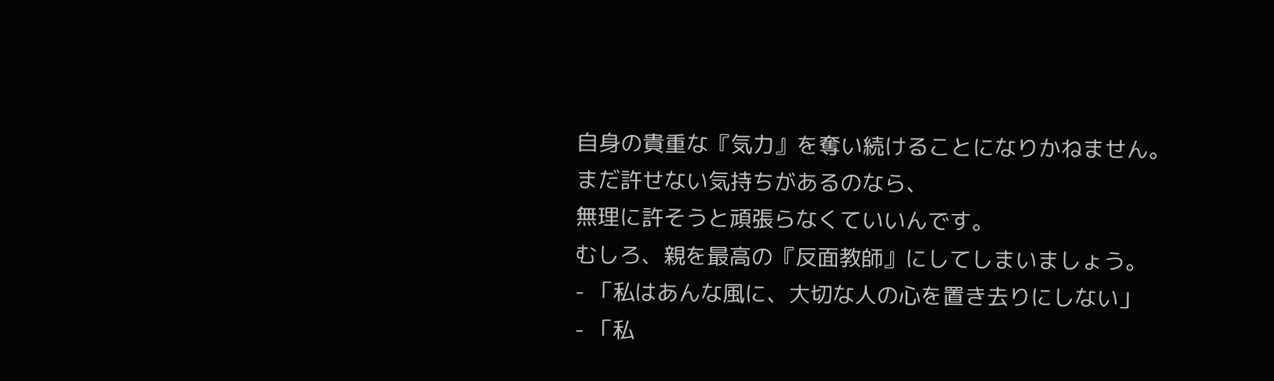自身の貴重な『気力』を奪い続けることになりかねません。
まだ許せない気持ちがあるのなら、
無理に許そうと頑張らなくていいんです。
むしろ、親を最高の『反面教師』にしてしまいましょう。
- 「私はあんな風に、大切な人の心を置き去りにしない」
- 「私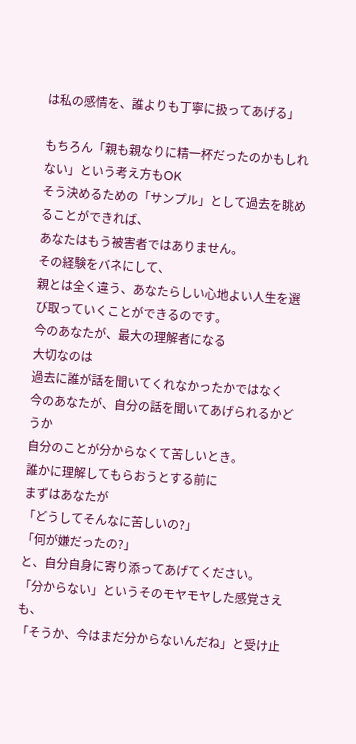は私の感情を、誰よりも丁寧に扱ってあげる」

もちろん「親も親なりに精一杯だったのかもしれない」という考え方もOK
そう決めるための「サンプル」として過去を眺めることができれば、
あなたはもう被害者ではありません。
その経験をバネにして、
親とは全く違う、あなたらしい心地よい人生を選び取っていくことができるのです。
今のあなたが、最大の理解者になる
大切なのは
過去に誰が話を聞いてくれなかったかではなく
今のあなたが、自分の話を聞いてあげられるかどうか
自分のことが分からなくて苦しいとき。
誰かに理解してもらおうとする前に
まずはあなたが
「どうしてそんなに苦しいの?」
「何が嫌だったの?」
と、自分自身に寄り添ってあげてください。
「分からない」というそのモヤモヤした感覚さえも、
「そうか、今はまだ分からないんだね」と受け止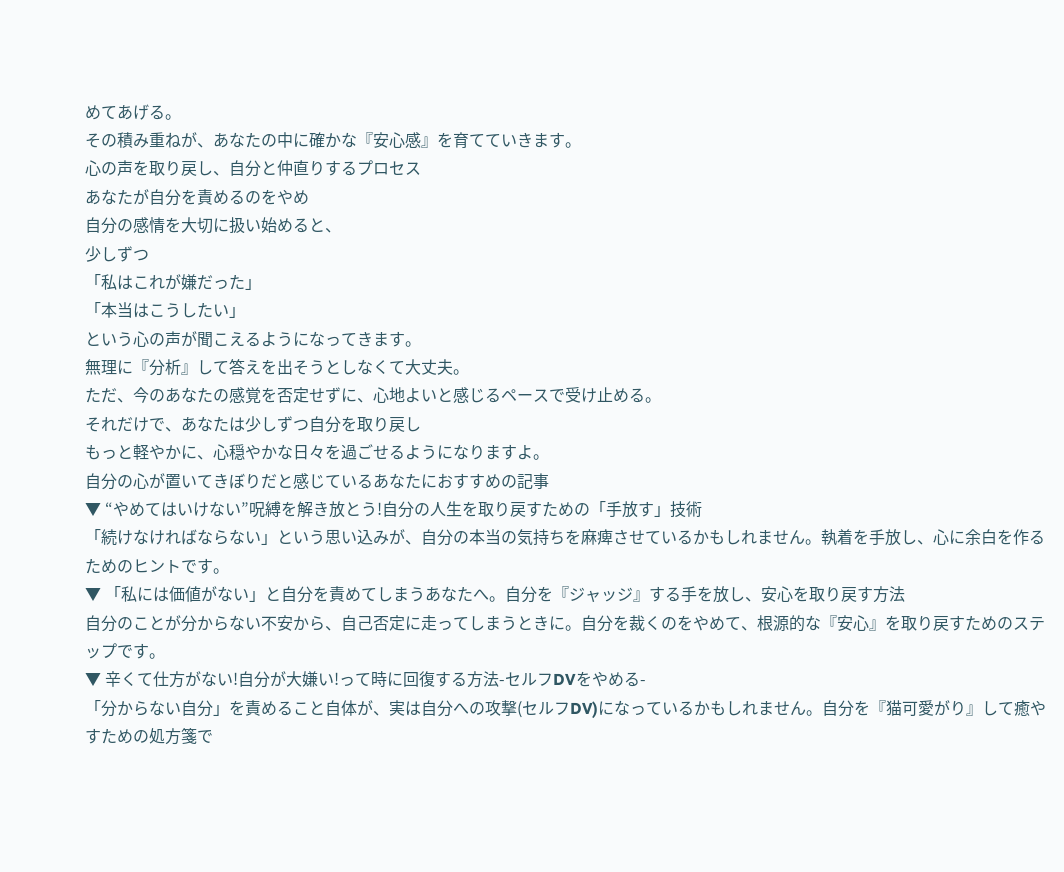めてあげる。
その積み重ねが、あなたの中に確かな『安心感』を育てていきます。
心の声を取り戻し、自分と仲直りするプロセス
あなたが自分を責めるのをやめ
自分の感情を大切に扱い始めると、
少しずつ
「私はこれが嫌だった」
「本当はこうしたい」
という心の声が聞こえるようになってきます。
無理に『分析』して答えを出そうとしなくて大丈夫。
ただ、今のあなたの感覚を否定せずに、心地よいと感じるペースで受け止める。
それだけで、あなたは少しずつ自分を取り戻し
もっと軽やかに、心穏やかな日々を過ごせるようになりますよ。
自分の心が置いてきぼりだと感じているあなたにおすすめの記事
▼ “やめてはいけない”呪縛を解き放とう!自分の人生を取り戻すための「手放す」技術
「続けなければならない」という思い込みが、自分の本当の気持ちを麻痺させているかもしれません。執着を手放し、心に余白を作るためのヒントです。
▼ 「私には価値がない」と自分を責めてしまうあなたへ。自分を『ジャッジ』する手を放し、安心を取り戻す方法
自分のことが分からない不安から、自己否定に走ってしまうときに。自分を裁くのをやめて、根源的な『安心』を取り戻すためのステップです。
▼ 辛くて仕方がない!自分が大嫌い!って時に回復する方法-セルフDVをやめる-
「分からない自分」を責めること自体が、実は自分への攻撃(セルフDV)になっているかもしれません。自分を『猫可愛がり』して癒やすための処方箋で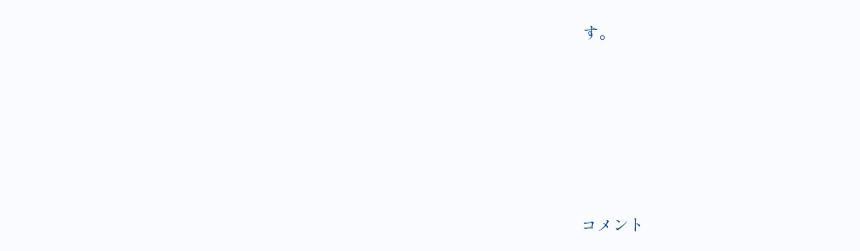す。







コメント